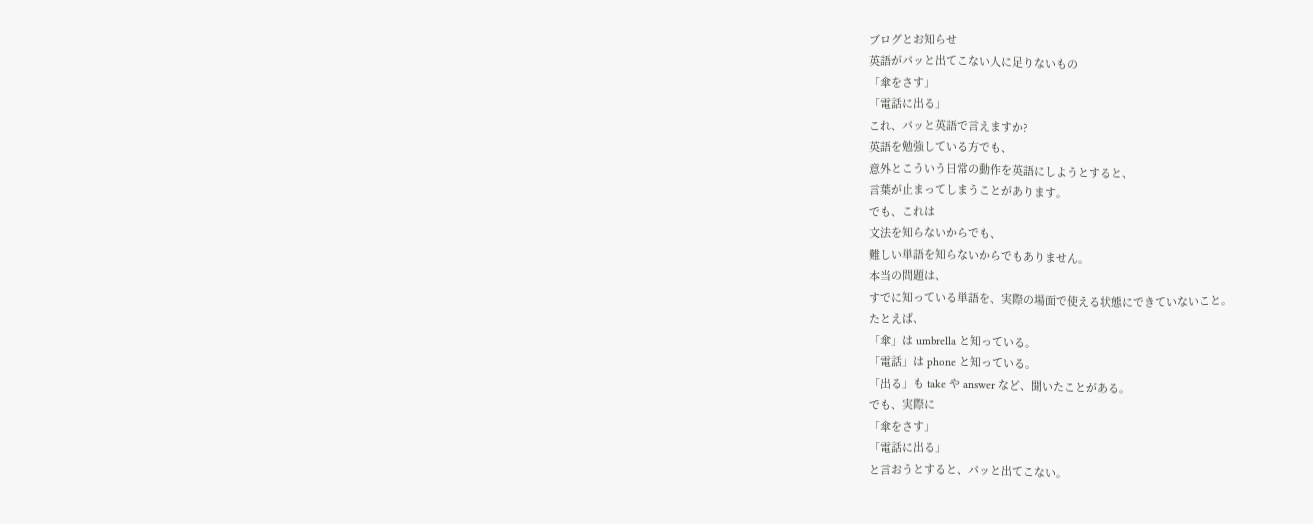ブログとお知らせ
英語がパッと出てこない人に足りないもの
「傘をさす」
「電話に出る」
これ、パッと英語で言えますか?
英語を勉強している方でも、
意外とこういう日常の動作を英語にしようとすると、
言葉が止まってしまうことがあります。
でも、これは
文法を知らないからでも、
難しい単語を知らないからでもありません。
本当の問題は、
すでに知っている単語を、実際の場面で使える状態にできていないこと。
たとえば、
「傘」は umbrella と知っている。
「電話」は phone と知っている。
「出る」も take や answer など、聞いたことがある。
でも、実際に
「傘をさす」
「電話に出る」
と言おうとすると、パッと出てこない。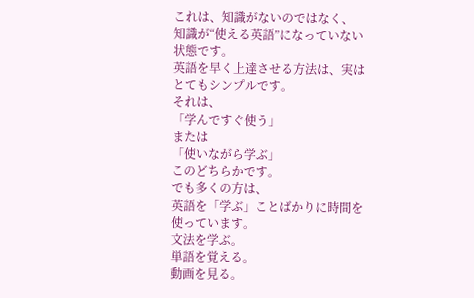これは、知識がないのではなく、
知識が“使える英語”になっていない状態です。
英語を早く上達させる方法は、実はとてもシンプルです。
それは、
「学んですぐ使う」
または
「使いながら学ぶ」
このどちらかです。
でも多くの方は、
英語を「学ぶ」ことばかりに時間を使っています。
文法を学ぶ。
単語を覚える。
動画を見る。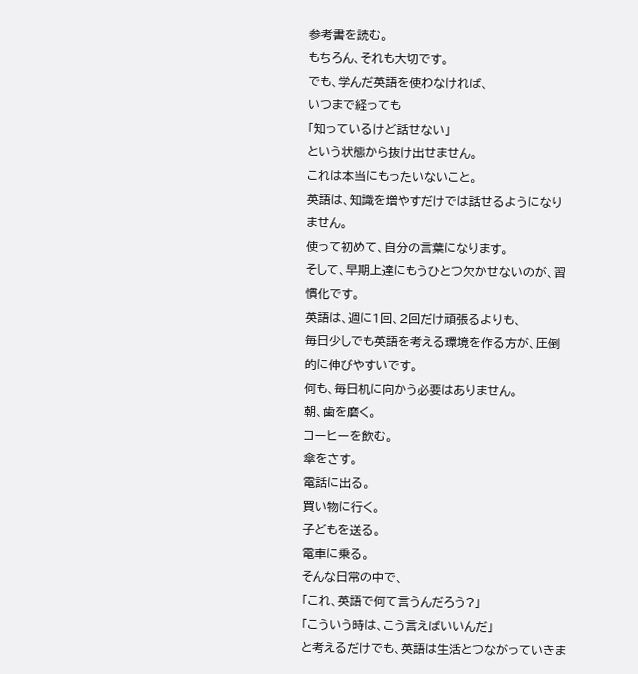参考書を読む。
もちろん、それも大切です。
でも、学んだ英語を使わなければ、
いつまで経っても
「知っているけど話せない」
という状態から抜け出せません。
これは本当にもったいないこと。
英語は、知識を増やすだけでは話せるようになりません。
使って初めて、自分の言葉になります。
そして、早期上達にもうひとつ欠かせないのが、習慣化です。
英語は、週に1回、2回だけ頑張るよりも、
毎日少しでも英語を考える環境を作る方が、圧倒的に伸びやすいです。
何も、毎日机に向かう必要はありません。
朝、歯を磨く。
コーヒーを飲む。
傘をさす。
電話に出る。
買い物に行く。
子どもを送る。
電車に乗る。
そんな日常の中で、
「これ、英語で何て言うんだろう?」
「こういう時は、こう言えばいいんだ」
と考えるだけでも、英語は生活とつながっていきま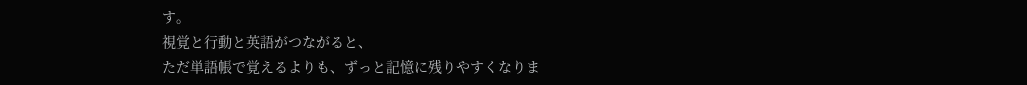す。
視覚と行動と英語がつながると、
ただ単語帳で覚えるよりも、ずっと記憶に残りやすくなりま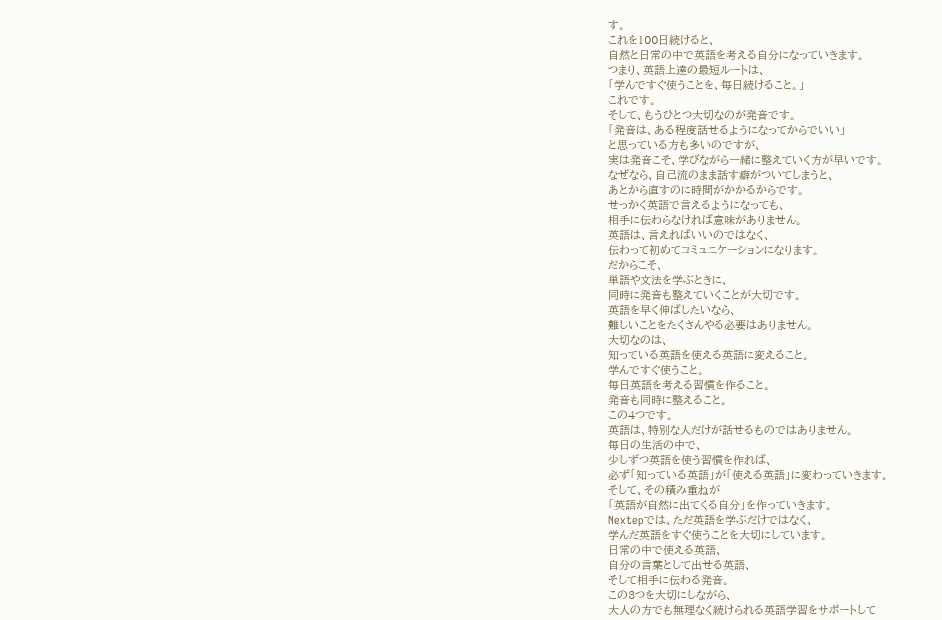す。
これを100日続けると、
自然と日常の中で英語を考える自分になっていきます。
つまり、英語上達の最短ルートは、
「学んですぐ使うことを、毎日続けること。」
これです。
そして、もうひとつ大切なのが発音です。
「発音は、ある程度話せるようになってからでいい」
と思っている方も多いのですが、
実は発音こそ、学びながら一緒に整えていく方が早いです。
なぜなら、自己流のまま話す癖がついてしまうと、
あとから直すのに時間がかかるからです。
せっかく英語で言えるようになっても、
相手に伝わらなければ意味がありません。
英語は、言えればいいのではなく、
伝わって初めてコミュニケーションになります。
だからこそ、
単語や文法を学ぶときに、
同時に発音も整えていくことが大切です。
英語を早く伸ばしたいなら、
難しいことをたくさんやる必要はありません。
大切なのは、
知っている英語を使える英語に変えること。
学んですぐ使うこと。
毎日英語を考える習慣を作ること。
発音も同時に整えること。
この4つです。
英語は、特別な人だけが話せるものではありません。
毎日の生活の中で、
少しずつ英語を使う習慣を作れば、
必ず「知っている英語」が「使える英語」に変わっていきます。
そして、その積み重ねが
「英語が自然に出てくる自分」を作っていきます。
Nextepでは、ただ英語を学ぶだけではなく、
学んだ英語をすぐ使うことを大切にしています。
日常の中で使える英語、
自分の言葉として出せる英語、
そして相手に伝わる発音。
この3つを大切にしながら、
大人の方でも無理なく続けられる英語学習をサポートして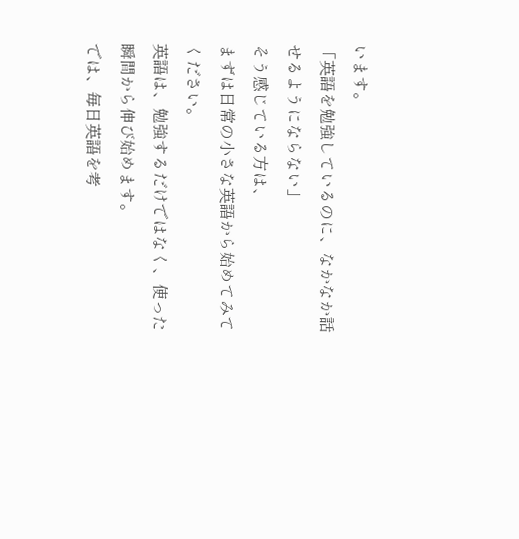います。
「英語を勉強しているのに、なかなか話せるようにならない」
そう感じている方は、
まずは日常の小さな英語から始めてみてください。
英語は、勉強するだけではなく、使った瞬間から伸び始めます。
では、毎日英語を考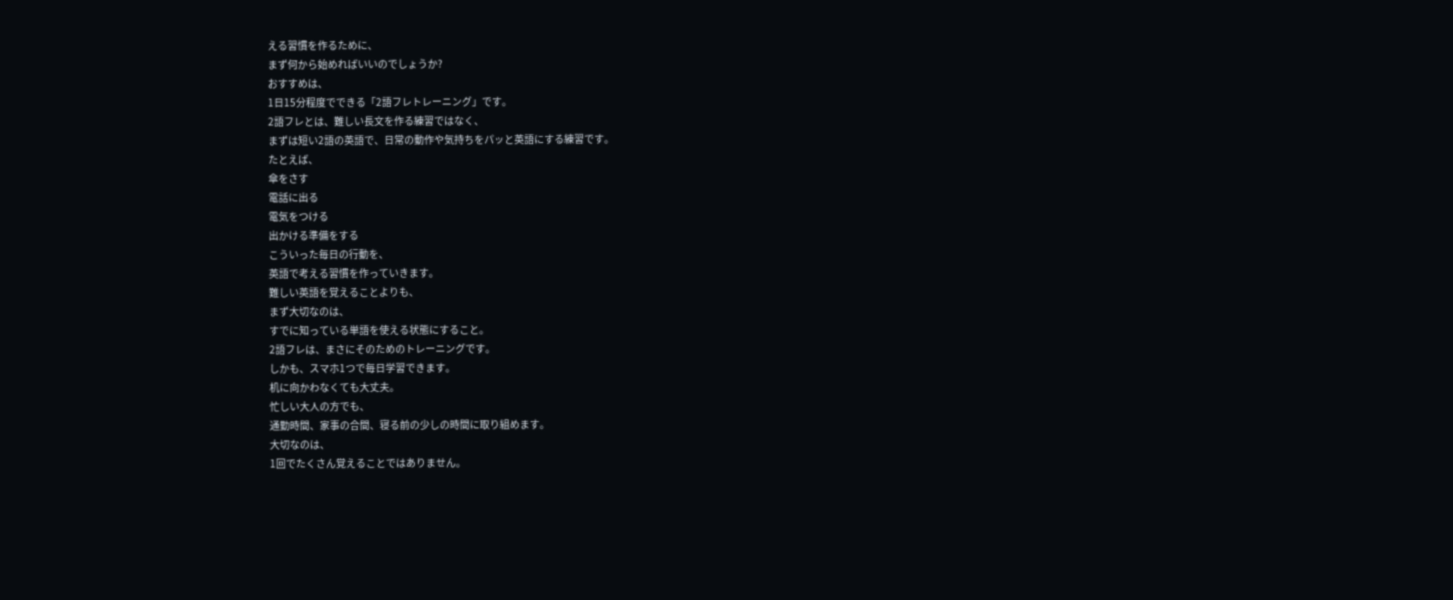える習慣を作るために、
まず何から始めればいいのでしょうか?
おすすめは、
1日15分程度でできる「2語フレトレーニング」です。
2語フレとは、難しい長文を作る練習ではなく、
まずは短い2語の英語で、日常の動作や気持ちをパッと英語にする練習です。
たとえば、
傘をさす
電話に出る
電気をつける
出かける準備をする
こういった毎日の行動を、
英語で考える習慣を作っていきます。
難しい英語を覚えることよりも、
まず大切なのは、
すでに知っている単語を使える状態にすること。
2語フレは、まさにそのためのトレーニングです。
しかも、スマホ1つで毎日学習できます。
机に向かわなくても大丈夫。
忙しい大人の方でも、
通勤時間、家事の合間、寝る前の少しの時間に取り組めます。
大切なのは、
1回でたくさん覚えることではありません。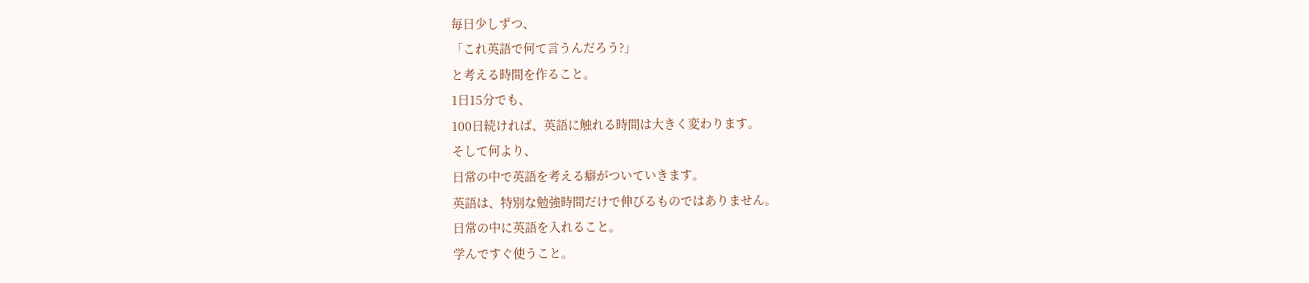毎日少しずつ、
「これ英語で何て言うんだろう?」
と考える時間を作ること。
1日15分でも、
100日続ければ、英語に触れる時間は大きく変わります。
そして何より、
日常の中で英語を考える癖がついていきます。
英語は、特別な勉強時間だけで伸びるものではありません。
日常の中に英語を入れること。
学んですぐ使うこと。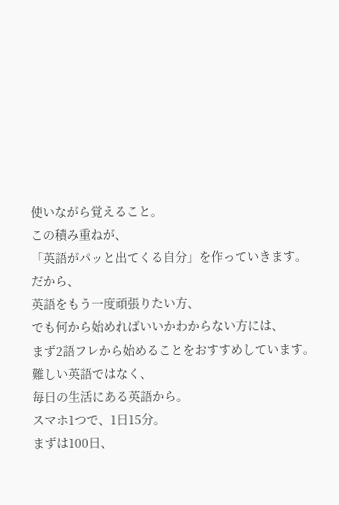使いながら覚えること。
この積み重ねが、
「英語がパッと出てくる自分」を作っていきます。
だから、
英語をもう一度頑張りたい方、
でも何から始めればいいかわからない方には、
まず2語フレから始めることをおすすめしています。
難しい英語ではなく、
毎日の生活にある英語から。
スマホ1つで、1日15分。
まずは100日、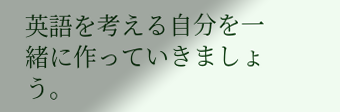英語を考える自分を一緒に作っていきましょう。